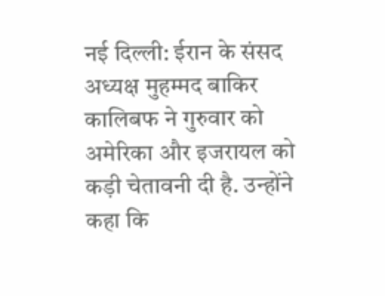नई दिल्ली: ईरान के संसद अध्यक्ष मुहम्मद बाकिर कालिबफ ने गुरुवार को अमेरिका और इजरायल को कड़ी चेतावनी दी है. उन्होंने कहा कि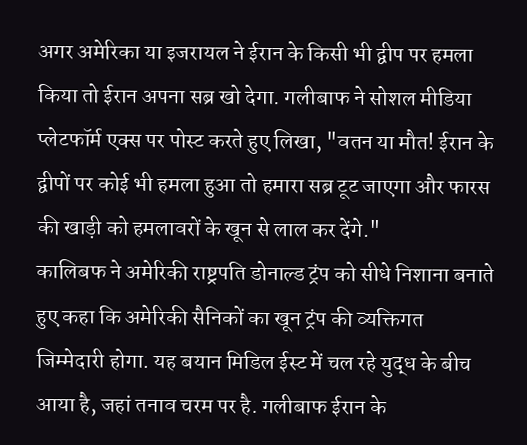अगर अमेरिका या इजरायल ने ईरान के किसी भी द्वीप पर हमला किया तो ईरान अपना सब्र खो देगा. गलीबाफ ने सोशल मीडिया प्लेटफॉर्म एक्स पर पोस्ट करते हुए लिखा, "वतन या मौत! ईरान के द्वीपों पर कोई भी हमला हुआ तो हमारा सब्र टूट जाएगा और फारस की खाड़ी को हमलावरों के खून से लाल कर देंगे."
कालिबफ ने अमेरिकी राष्ट्रपति डोनाल्ड ट्रंप को सीधे निशाना बनाते हुए कहा कि अमेरिकी सैनिकों का खून ट्रंप की व्यक्तिगत जिम्मेदारी होगा. यह बयान मिडिल ईस्ट में चल रहे युद्ध के बीच आया है, जहां तनाव चरम पर है. गलीबाफ ईरान के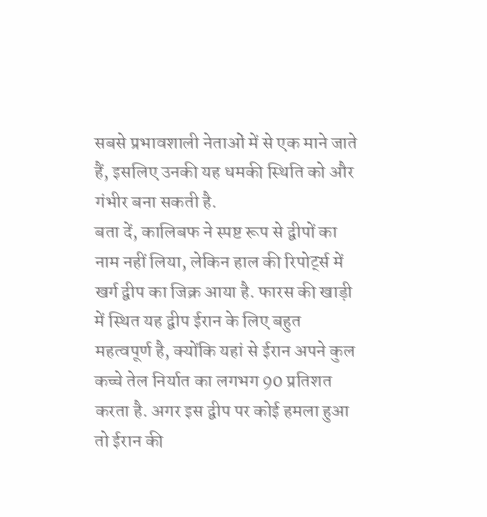सबसे प्रभावशाली नेताओं में से एक माने जाते हैं, इसलिए उनकी यह धमकी स्थिति को और गंभीर बना सकती है.
बता दें, कालिबफ ने स्पष्ट रूप से द्वीपों का नाम नहीं लिया, लेकिन हाल की रिपोर्ट्स में खर्ग द्वीप का जिक्र आया है. फारस की खाड़ी में स्थित यह द्वीप ईरान के लिए बहुत महत्वपूर्ण है, क्योंकि यहां से ईरान अपने कुल कच्चे तेल निर्यात का लगभग 90 प्रतिशत करता है. अगर इस द्वीप पर कोई हमला हुआ तो ईरान की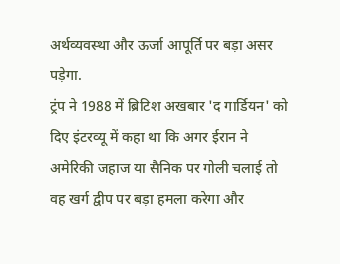अर्थव्यवस्था और ऊर्जा आपूर्ति पर बड़ा असर पड़ेगा.
ट्रंप ने 1988 में ब्रिटिश अखबार 'द गार्डियन' को दिए इंटरव्यू में कहा था कि अगर ईरान ने अमेरिकी जहाज या सैनिक पर गोली चलाई तो वह खर्ग द्वीप पर बड़ा हमला करेगा और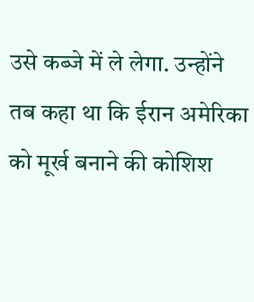उसे कब्जे में ले लेगा. उन्होंने तब कहा था कि ईरान अमेरिका को मूर्ख बनाने की कोशिश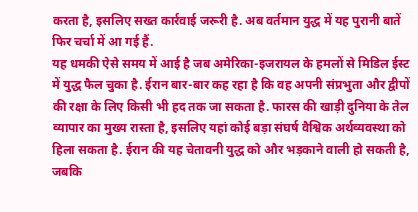करता है, इसलिए सख्त कार्रवाई जरूरी है. अब वर्तमान युद्ध में यह पुरानी बातें फिर चर्चा में आ गई हैं.
यह धमकी ऐसे समय में आई है जब अमेरिका-इजरायल के हमलों से मिडिल ईस्ट में युद्ध फैल चुका है. ईरान बार-बार कह रहा है कि वह अपनी संप्रभुता और द्वीपों की रक्षा के लिए किसी भी हद तक जा सकता है. फारस की खाड़ी दुनिया के तेल व्यापार का मुख्य रास्ता है, इसलिए यहां कोई बड़ा संघर्ष वैश्विक अर्थव्यवस्था को हिला सकता है. ईरान की यह चेतावनी युद्ध को और भड़काने वाली हो सकती है, जबकि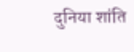दुनिया शांति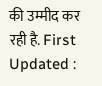की उम्मीद कर रही है. First Updated :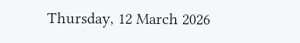Thursday, 12 March 2026